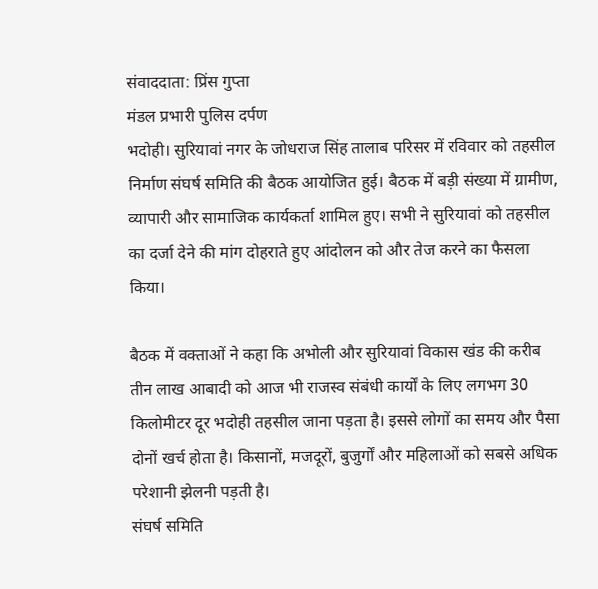संवाददाता: प्रिंस गुप्ता
मंडल प्रभारी पुलिस दर्पण
भदोही। सुरियावां नगर के जोधराज सिंह तालाब परिसर में रविवार को तहसील निर्माण संघर्ष समिति की बैठक आयोजित हुई। बैठक में बड़ी संख्या में ग्रामीण, व्यापारी और सामाजिक कार्यकर्ता शामिल हुए। सभी ने सुरियावां को तहसील का दर्जा देने की मांग दोहराते हुए आंदोलन को और तेज करने का फैसला किया।

बैठक में वक्ताओं ने कहा कि अभोली और सुरियावां विकास खंड की करीब तीन लाख आबादी को आज भी राजस्व संबंधी कार्यों के लिए लगभग 30 किलोमीटर दूर भदोही तहसील जाना पड़ता है। इससे लोगों का समय और पैसा दोनों खर्च होता है। किसानों, मजदूरों, बुजुर्गों और महिलाओं को सबसे अधिक परेशानी झेलनी पड़ती है।
संघर्ष समिति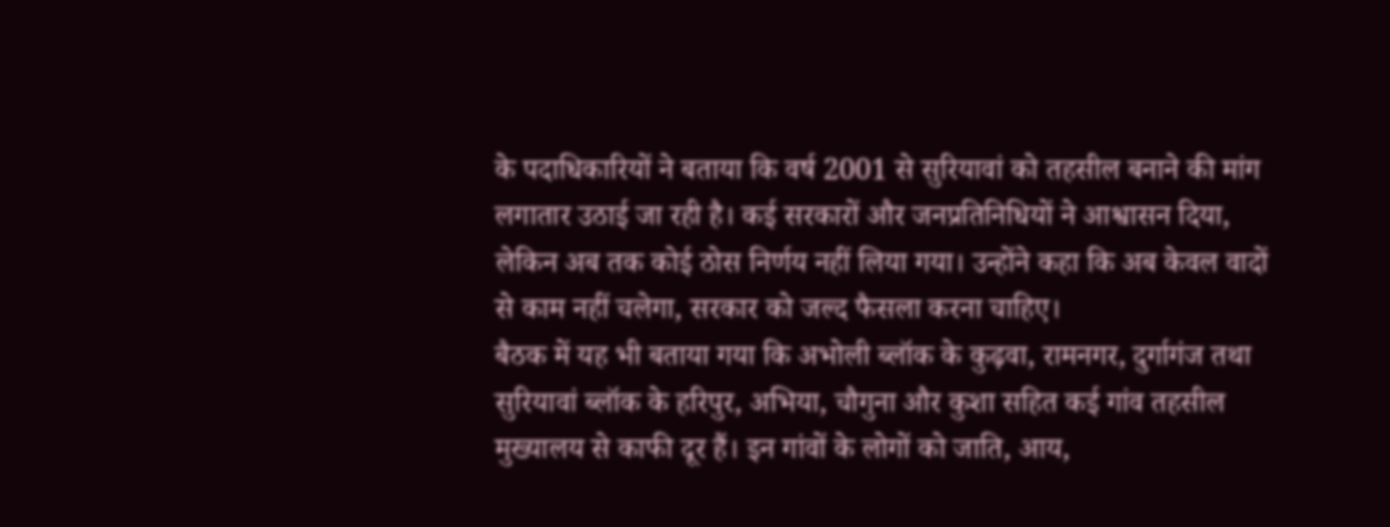के पदाधिकारियों ने बताया कि वर्ष 2001 से सुरियावां को तहसील बनाने की मांग लगातार उठाई जा रही है। कई सरकारों और जनप्रतिनिधियों ने आश्वासन दिया, लेकिन अब तक कोई ठोस निर्णय नहीं लिया गया। उन्होंने कहा कि अब केवल वादों से काम नहीं चलेगा, सरकार को जल्द फैसला करना चाहिए।
बैठक में यह भी बताया गया कि अभोली ब्लॉक के कुढ़वा, रामनगर, दुर्गागंज तथा सुरियावां ब्लॉक के हरिपुर, अभिया, चौगुना और कुशा सहित कई गांव तहसील मुख्यालय से काफी दूर हैं। इन गांवों के लोगों को जाति, आय,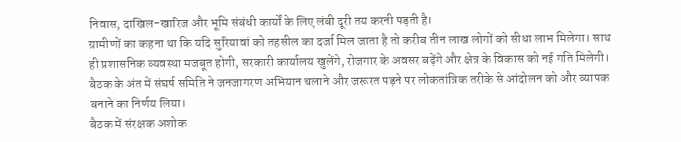निवास, दाखिल-खारिज और भूमि संबंधी कार्यों के लिए लंबी दूरी तय करनी पड़ती है।
ग्रामीणों का कहना था कि यदि सुरियावां को तहसील का दर्जा मिल जाता है तो करीब तीन लाख लोगों को सीधा लाभ मिलेगा। साथ ही प्रशासनिक व्यवस्था मजबूत होगी, सरकारी कार्यालय खुलेंगे, रोजगार के अवसर बढ़ेंगे और क्षेत्र के विकास को नई गति मिलेगी।
बैठक के अंत में संघर्ष समिति ने जनजागरण अभियान चलाने और जरूरत पड़ने पर लोकतांत्रिक तरीके से आंदोलन को और व्यापक बनाने का निर्णय लिया।
बैठक में संरक्षक अशोक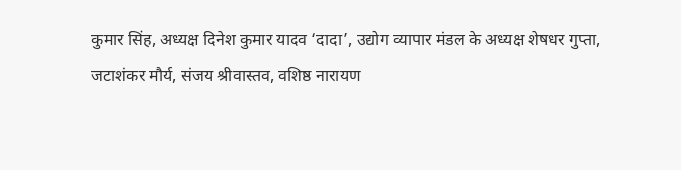कुमार सिंह, अध्यक्ष दिनेश कुमार यादव ‘दादा’, उद्योग व्यापार मंडल के अध्यक्ष शेषधर गुप्ता, जटाशंकर मौर्य, संजय श्रीवास्तव, वशिष्ठ नारायण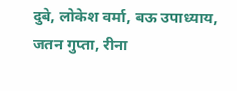दुबे, लोकेश वर्मा, बऊ उपाध्याय, जतन गुप्ता, रीना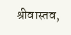श्रीवास्तव,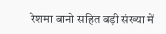रेशमा बानो सहित बड़ी संख्या में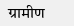ग्रामीण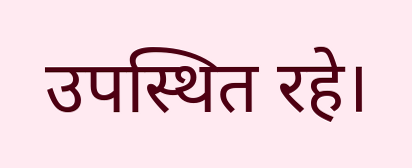उपस्थित रहे।